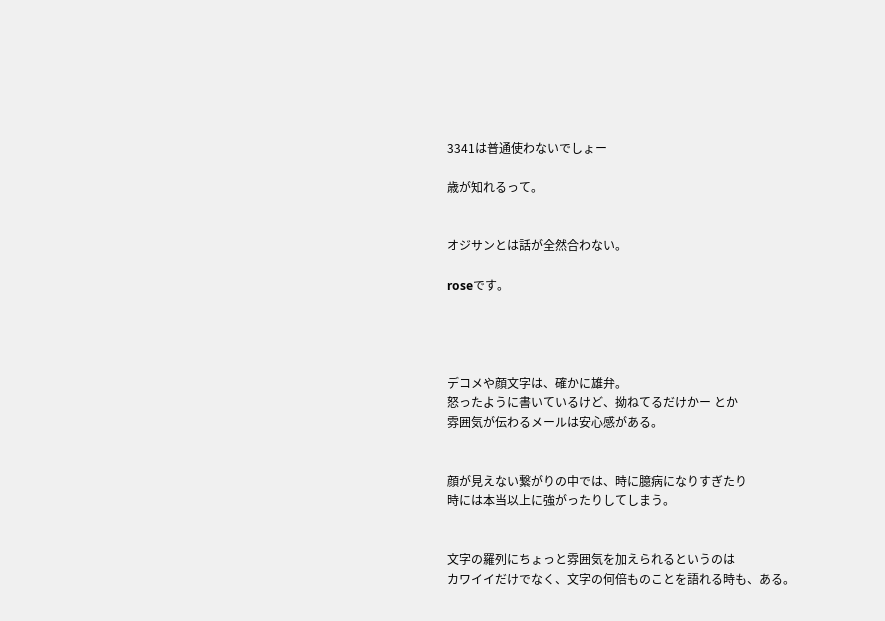3341は普通使わないでしょー

歳が知れるって。


オジサンとは話が全然合わない。

roseです。




デコメや顔文字は、確かに雄弁。
怒ったように書いているけど、拗ねてるだけかー とか
雰囲気が伝わるメールは安心感がある。


顔が見えない繋がりの中では、時に臆病になりすぎたり
時には本当以上に強がったりしてしまう。


文字の羅列にちょっと雰囲気を加えられるというのは
カワイイだけでなく、文字の何倍ものことを語れる時も、ある。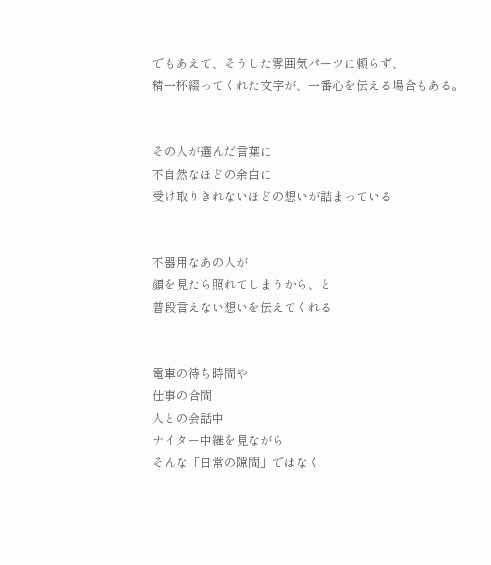でもあえて、そうした雰囲気パーツに頼らず、
精一杯綴ってくれた文字が、一番心を伝える場合もある。


その人が選んだ言葉に
不自然なほどの余白に
受け取りきれないほどの想いが詰まっている


不器用なあの人が
顔を見たら照れてしまうから、と
普段言えない想いを伝えてくれる


電車の待ち時間や
仕事の合間
人との会話中
ナイター中継を見ながら
そんな「日常の隙間」ではなく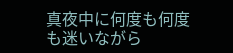真夜中に何度も何度も迷いながら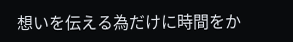想いを伝える為だけに時間をか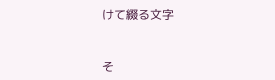けて綴る文字


そ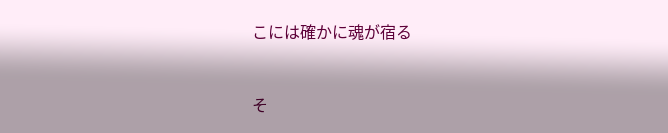こには確かに魂が宿る


そ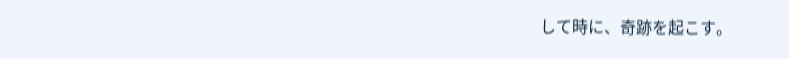して時に、奇跡を起こす。